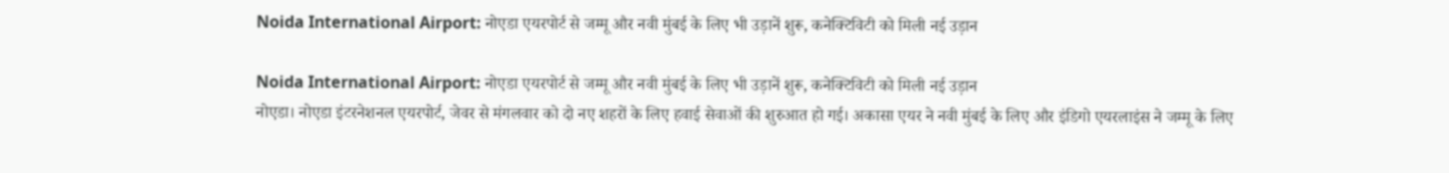Noida International Airport: नोएडा एयरपोर्ट से जम्मू और नवी मुंबई के लिए भी उड़ानें शुरू, कनेक्टिविटी को मिली नई उड़ान

Noida International Airport: नोएडा एयरपोर्ट से जम्मू और नवी मुंबई के लिए भी उड़ानें शुरू, कनेक्टिविटी को मिली नई उड़ान
नोएडा। नोएडा इंटरनेशनल एयरपोर्ट, जेवर से मंगलवार को दो नए शहरों के लिए हवाई सेवाओं की शुरुआत हो गई। अकासा एयर ने नवी मुंबई के लिए और इंडिगो एयरलाइंस ने जम्मू के लिए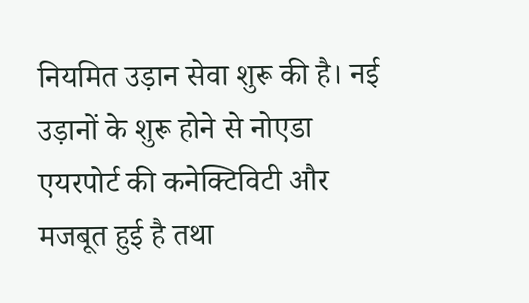नियमित उड़ान सेवा शुरू की है। नई उड़ानों के शुरू होने से नोएडा एयरपोर्ट की कनेक्टिविटी और मजबूत हुई है तथा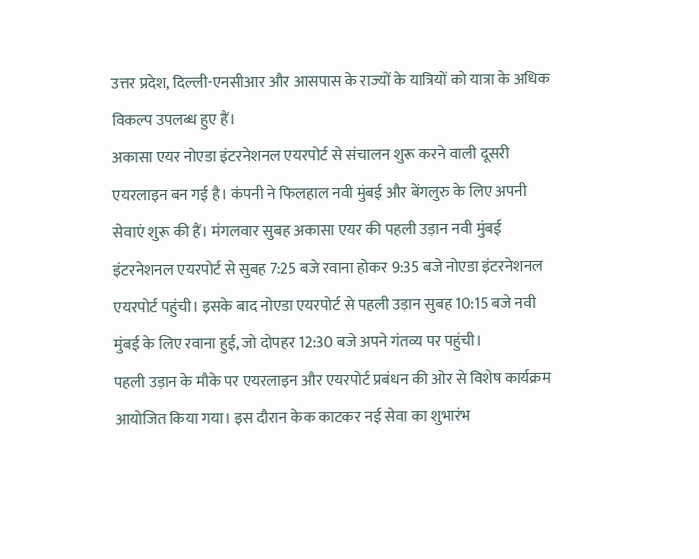उत्तर प्रदेश, दिल्ली-एनसीआर और आसपास के राज्यों के यात्रियों को यात्रा के अधिक विकल्प उपलब्ध हुए हैं।
अकासा एयर नोएडा इंटरनेशनल एयरपोर्ट से संचालन शुरू करने वाली दूसरी एयरलाइन बन गई है। कंपनी ने फिलहाल नवी मुंबई और बेंगलुरु के लिए अपनी सेवाएं शुरू की हैं। मंगलवार सुबह अकासा एयर की पहली उड़ान नवी मुंबई इंटरनेशनल एयरपोर्ट से सुबह 7:25 बजे रवाना होकर 9:35 बजे नोएडा इंटरनेशनल एयरपोर्ट पहुंची। इसके बाद नोएडा एयरपोर्ट से पहली उड़ान सुबह 10:15 बजे नवी मुंबई के लिए रवाना हुई, जो दोपहर 12:30 बजे अपने गंतव्य पर पहुंची।
पहली उड़ान के मौके पर एयरलाइन और एयरपोर्ट प्रबंधन की ओर से विशेष कार्यक्रम आयोजित किया गया। इस दौरान केक काटकर नई सेवा का शुभारंभ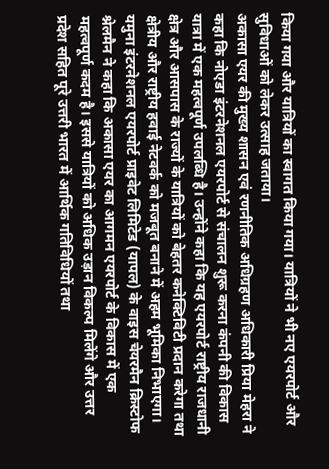किया गया और यात्रियों का स्वागत किया गया। यात्रियों ने भी नए एयरपोर्ट और सुविधाओं को लेकर उत्साह जताया।
अकासा एयर की मुख्य शासन एवं रणनीतिक अधिग्रहण अधिकारी प्रिया मेहरा ने कहा कि नोएडा इंटरनेशनल एयरपोर्ट से संचालन शुरू करना कंपनी की विकास यात्रा में एक महत्वपूर्ण उपलब्धि है। उन्होंने कहा कि यह एयरपोर्ट राष्ट्रीय राजधानी क्षेत्र और आसपास के राज्यों के यात्रियों को बेहतर कनेक्टिविटी प्रदान करेगा तथा क्षेत्रीय और राष्ट्रीय हवाई नेटवर्क को मजबूत बनाने में अहम भूमिका निभाएगा। यमुना इंटरनेशनल एयरपोर्ट प्राइवेट लिमिटेड (यापल) के वाइस चेयरमैन क्रिस्टोफ श्नेलमैन ने कहा कि अकासा एयर का आगमन एयरपोर्ट के विकास में एक महत्वपूर्ण कदम है। इससे यात्रियों को अधिक उड़ान विकल्प मिलेंगे और उत्तर प्रदेश सहित पूरे उत्तरी भारत में आर्थिक गतिविधियों तथा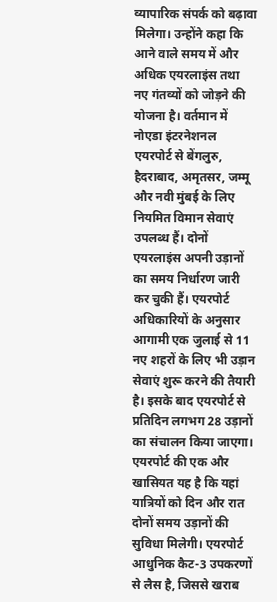व्यापारिक संपर्क को बढ़ावा मिलेगा। उन्होंने कहा कि आने वाले समय में और अधिक एयरलाइंस तथा नए गंतव्यों को जोड़ने की योजना है। वर्तमान में नोएडा इंटरनेशनल एयरपोर्ट से बेंगलुरु, हैदराबाद, अमृतसर, जम्मू और नवी मुंबई के लिए नियमित विमान सेवाएं उपलब्ध हैं। दोनों एयरलाइंस अपनी उड़ानों का समय निर्धारण जारी कर चुकी हैं। एयरपोर्ट अधिकारियों के अनुसार आगामी एक जुलाई से 11 नए शहरों के लिए भी उड़ान सेवाएं शुरू करने की तैयारी है। इसके बाद एयरपोर्ट से प्रतिदिन लगभग 28 उड़ानों का संचालन किया जाएगा। एयरपोर्ट की एक और खासियत यह है कि यहां यात्रियों को दिन और रात दोनों समय उड़ानों की सुविधा मिलेगी। एयरपोर्ट आधुनिक कैट-3 उपकरणों से लैस है, जिससे खराब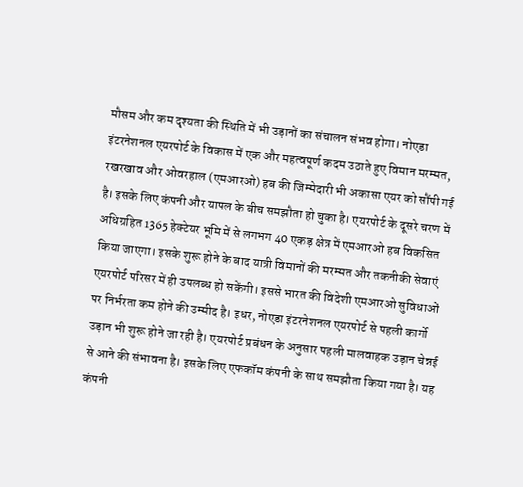मौसम और कम दृश्यता की स्थिति में भी उड़ानों का संचालन संभव होगा। नोएडा इंटरनेशनल एयरपोर्ट के विकास में एक और महत्वपूर्ण कदम उठाते हुए विमान मरम्मत, रखरखाव और ओवरहाल (एमआरओ) हब की जिम्मेदारी भी अकासा एयर को सौंपी गई है। इसके लिए कंपनी और यापल के बीच समझौता हो चुका है। एयरपोर्ट के दूसरे चरण में अधिग्रहित 1365 हेक्टेयर भूमि में से लगभग 40 एकड़ क्षेत्र में एमआरओ हब विकसित किया जाएगा। इसके शुरू होने के बाद यात्री विमानों की मरम्मत और तकनीकी सेवाएं एयरपोर्ट परिसर में ही उपलब्ध हो सकेंगी। इससे भारत की विदेशी एमआरओ सुविधाओं पर निर्भरता कम होने की उम्मीद है। इधर, नोएडा इंटरनेशनल एयरपोर्ट से पहली कार्गो उड़ान भी शुरू होने जा रही है। एयरपोर्ट प्रबंधन के अनुसार पहली मालवाहक उड़ान चेन्नई से आने की संभावना है। इसके लिए एफकॉम कंपनी के साथ समझौता किया गया है। यह कंपनी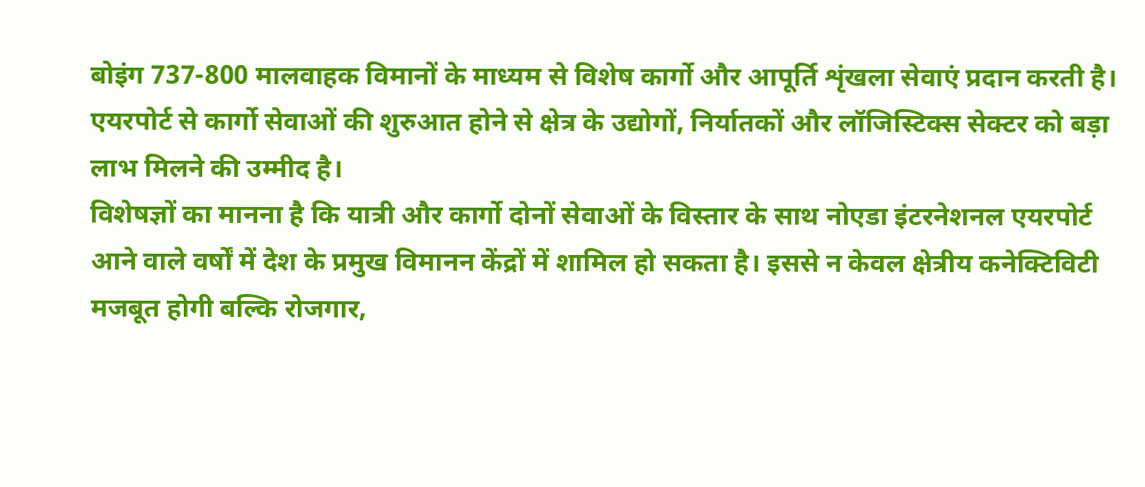बोइंग 737-800 मालवाहक विमानों के माध्यम से विशेष कार्गो और आपूर्ति शृंखला सेवाएं प्रदान करती है। एयरपोर्ट से कार्गो सेवाओं की शुरुआत होने से क्षेत्र के उद्योगों, निर्यातकों और लॉजिस्टिक्स सेक्टर को बड़ा लाभ मिलने की उम्मीद है।
विशेषज्ञों का मानना है कि यात्री और कार्गो दोनों सेवाओं के विस्तार के साथ नोएडा इंटरनेशनल एयरपोर्ट आने वाले वर्षों में देश के प्रमुख विमानन केंद्रों में शामिल हो सकता है। इससे न केवल क्षेत्रीय कनेक्टिविटी मजबूत होगी बल्कि रोजगार,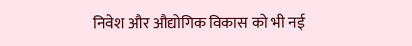निवेश और औद्योगिक विकास को भी नई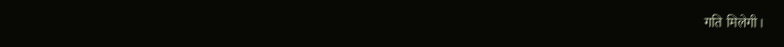गति मिलेगी।